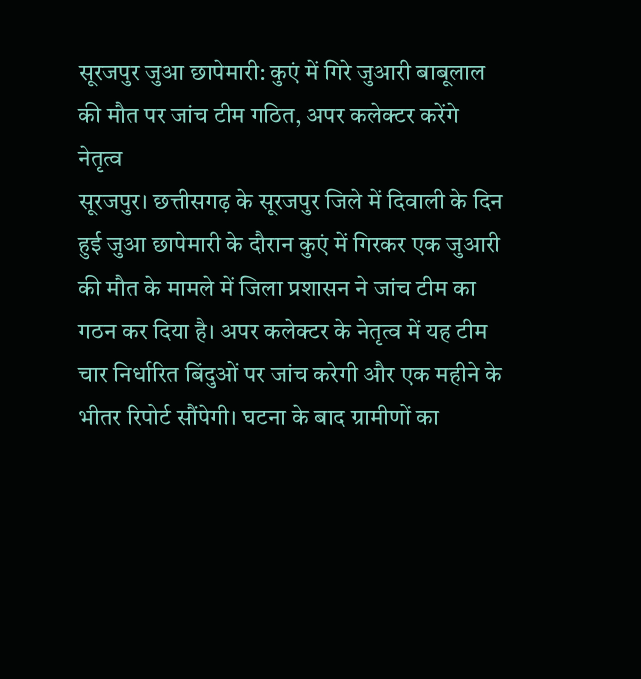सूरजपुर जुआ छापेमारी: कुएं में गिरे जुआरी बाबूलाल की मौत पर जांच टीम गठित, अपर कलेक्टर करेंगे नेतृत्व
सूरजपुर। छत्तीसगढ़ के सूरजपुर जिले में दिवाली के दिन हुई जुआ छापेमारी के दौरान कुएं में गिरकर एक जुआरी की मौत के मामले में जिला प्रशासन ने जांच टीम का गठन कर दिया है। अपर कलेक्टर के नेतृत्व में यह टीम चार निर्धारित बिंदुओं पर जांच करेगी और एक महीने के भीतर रिपोर्ट सौंपेगी। घटना के बाद ग्रामीणों का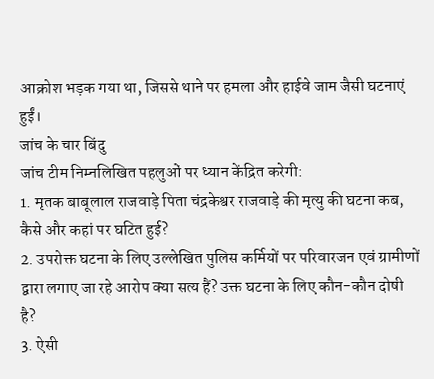आक्रोश भड़क गया था, जिससे थाने पर हमला और हाईवे जाम जैसी घटनाएं हुईं।
जांच के चार बिंदु
जांच टीम निम्नलिखित पहलुओं पर ध्यान केंद्रित करेगी:
1. मृतक बाबूलाल राजवाड़े पिता चंद्रकेश्वर राजवाड़े की मृत्यु की घटना कब, कैसे और कहां पर घटित हुई?
2. उपरोक्त घटना के लिए उल्लेखित पुलिस कर्मियों पर परिवारजन एवं ग्रामीणों द्वारा लगाए जा रहे आरोप क्या सत्य हैं? उक्त घटना के लिए कौन-कौन दोषी है?
3. ऐसी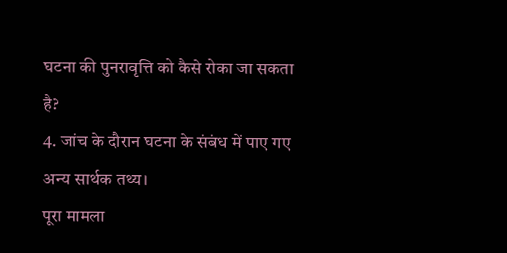घटना की पुनरावृत्ति को कैसे रोका जा सकता है?
4. जांच के दौरान घटना के संबंध में पाए गए अन्य सार्थक तथ्य।
पूरा मामला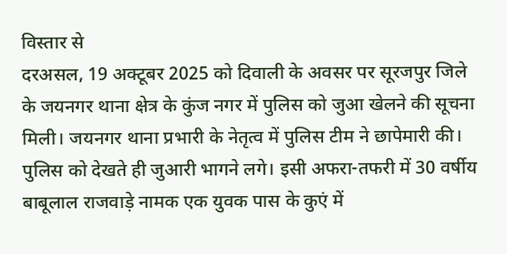विस्तार से
दरअसल, 19 अक्टूबर 2025 को दिवाली के अवसर पर सूरजपुर जिले के जयनगर थाना क्षेत्र के कुंज नगर में पुलिस को जुआ खेलने की सूचना मिली। जयनगर थाना प्रभारी के नेतृत्व में पुलिस टीम ने छापेमारी की। पुलिस को देखते ही जुआरी भागने लगे। इसी अफरा-तफरी में 30 वर्षीय बाबूलाल राजवाड़े नामक एक युवक पास के कुएं में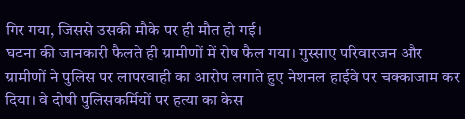गिर गया, जिससे उसकी मौके पर ही मौत हो गई।
घटना की जानकारी फैलते ही ग्रामीणों में रोष फैल गया। गुस्साए परिवारजन और ग्रामीणों ने पुलिस पर लापरवाही का आरोप लगाते हुए नेशनल हाईवे पर चक्काजाम कर दिया। वे दोषी पुलिसकर्मियों पर हत्या का केस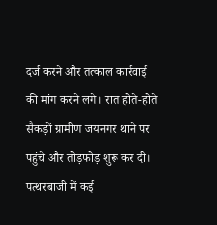दर्ज करने और तत्काल कार्रवाई की मांग करने लगे। रात होते-होते सैकड़ों ग्रामीण जयनगर थाने पर पहुंचे और तोड़फोड़ शुरू कर दी। पत्थरबाजी में कई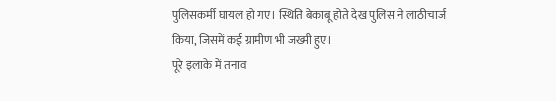पुलिसकर्मी घायल हो गए। स्थिति बेकाबू होते देख पुलिस ने लाठीचार्ज किया, जिसमें कई ग्रामीण भी जख्मी हुए।
पूरे इलाके में तनाव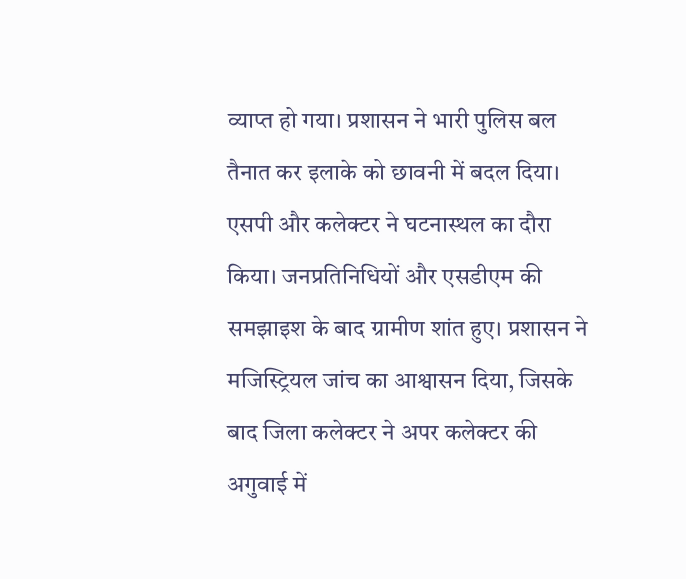व्याप्त हो गया। प्रशासन ने भारी पुलिस बल तैनात कर इलाके को छावनी में बदल दिया। एसपी और कलेक्टर ने घटनास्थल का दौरा किया। जनप्रतिनिधियों और एसडीएम की समझाइश के बाद ग्रामीण शांत हुए। प्रशासन ने मजिस्ट्रियल जांच का आश्वासन दिया, जिसके बाद जिला कलेक्टर ने अपर कलेक्टर की अगुवाई में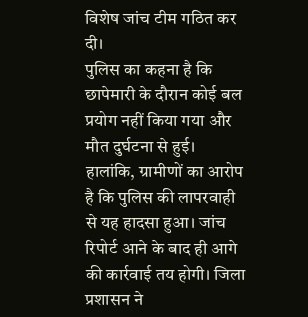विशेष जांच टीम गठित कर दी।
पुलिस का कहना है कि छापेमारी के दौरान कोई बल प्रयोग नहीं किया गया और मौत दुर्घटना से हुई। हालांकि, ग्रामीणों का आरोप है कि पुलिस की लापरवाही से यह हादसा हुआ। जांच रिपोर्ट आने के बाद ही आगे की कार्रवाई तय होगी। जिला प्रशासन ने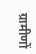ग्रामीणों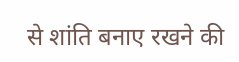से शांति बनाए रखने की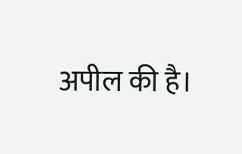अपील की है।